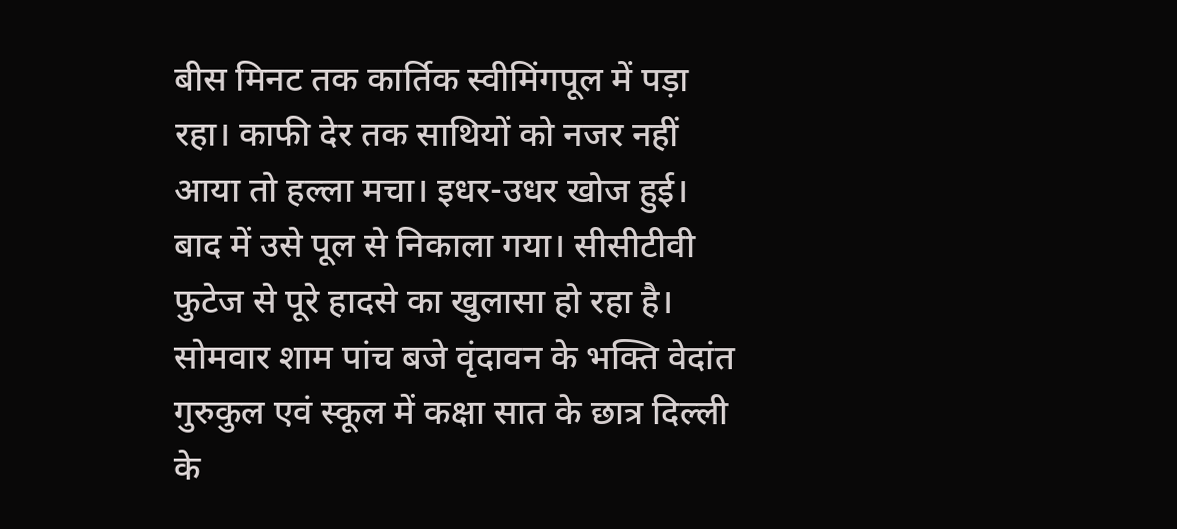बीस मिनट तक कार्तिक स्वीमिंगपूल में पड़ा रहा। काफी देर तक साथियों को नजर नहीं आया तो हल्ला मचा। इधर-उधर खोज हुई। बाद में उसे पूल से निकाला गया। सीसीटीवी फुटेज से पूरे हादसे का खुलासा हो रहा है।
सोमवार शाम पांच बजे वृंदावन के भक्ति वेदांत गुरुकुल एवं स्कूल में कक्षा सात के छात्र दिल्ली के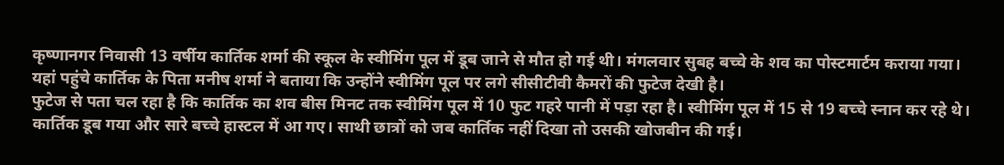कृष्णानगर निवासी 13 वर्षीय कार्तिक शर्मा की स्कूल के स्वीमिंग पूल में डूब जाने से मौत हो गई थी। मंगलवार सुबह बच्चे के शव का पोस्टमार्टम कराया गया। यहां पहुंचे कार्तिक के पिता मनीष शर्मा ने बताया कि उन्होंने स्वीमिंग पूल पर लगे सीसीटीवी कैमरों की फुटेज देखी है।
फुटेज से पता चल रहा है कि कार्तिक का शव बीस मिनट तक स्वीमिंग पूल में 10 फुट गहरे पानी में पड़ा रहा है। स्वीमिंग पूल में 15 से 19 बच्चे स्नान कर रहे थे। कार्तिक डूब गया और सारे बच्चे हास्टल में आ गए। साथी छात्रों को जब कार्तिक नहीं दिखा तो उसकी खोजबीन की गई।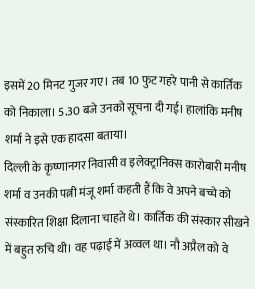इसमें 20 मिनट गुजर गए। तब 10 फुट गहरे पानी से कार्तिक को निकाला। 5.30 बजे उनको सूचना दी गई। हालांकि मनीष शर्मा ने इसे एक हादसा बताया।
दिल्ली के कृष्णानगर निवासी व इलेक्ट्रानिक्स कारोबारी मनीष शर्मा व उनकी पत्नी मंजू शर्मा कहती हैं कि वे अपने बच्चे को संस्कारित शिक्षा दिलाना चाहते थे। कार्तिक की संस्कार सीखने में बहुत रुचि थी। वह पढ़ाई में अव्वल था। नौ अप्रैल को वे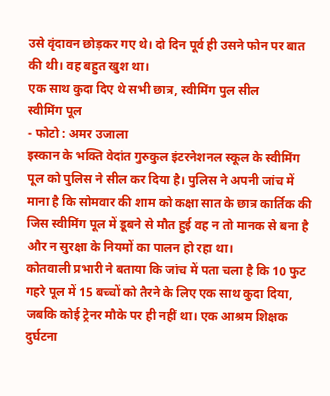उसे वृंदावन छोड़कर गए थे। दो दिन पूर्व ही उसने फोन पर बात की थी। वह बहुत खुश था।
एक साथ कुदा दिए थे सभी छात्र, स्वीमिंग पुल सील
स्वीमिंग पूल
- फोटो : अमर उजाला
इस्कान के भक्ति वेदांत गुरुकुल इंटरनेशनल स्कूल के स्वीमिंग पूल को पुलिस ने सील कर दिया है। पुलिस ने अपनी जांच में माना है कि सोमवार की शाम को कक्षा सात के छात्र कार्तिक की जिस स्वीमिंग पूल में डूबने से मौत हुई वह न तो मानक से बना है और न सुरक्षा के नियमों का पालन हो रहा था।
कोतवाली प्रभारी ने बताया कि जांच में पता चला है कि 10 फुट गहरे पूल में 15 बच्चों को तैरने के लिए एक साथ कुदा दिया, जबकि कोई ट्रेनर मौके पर ही नहीं था। एक आश्रम शिक्षक दुर्घटना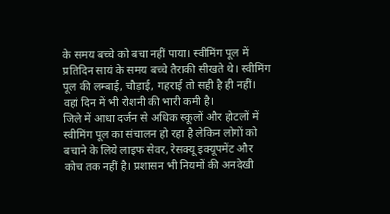के समय बच्चे को बचा नहीं पाया। स्वीमिंग पूल में प्रतिदिन सायं के समय बच्चे तैराकी सीखते थे। स्वीमिंग पूल की लम्बाई, चौड़ाई, गहराई तो सही है ही नहीं। वहां दिन में भी रोशनी की भारी कमी है।
जिले में आधा दर्जन से अधिक स्कूलों और होटलों में स्वीमिंग पूल का संचालन हो रहा है लेकिन लोगों को बचाने के लिये लाइफ सेवर, रेसक्यू इक्यूपमेंट और कोच तक नहीं है। प्रशासन भी नियमों की अनदेखी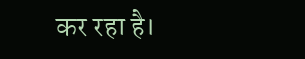कर रहा है।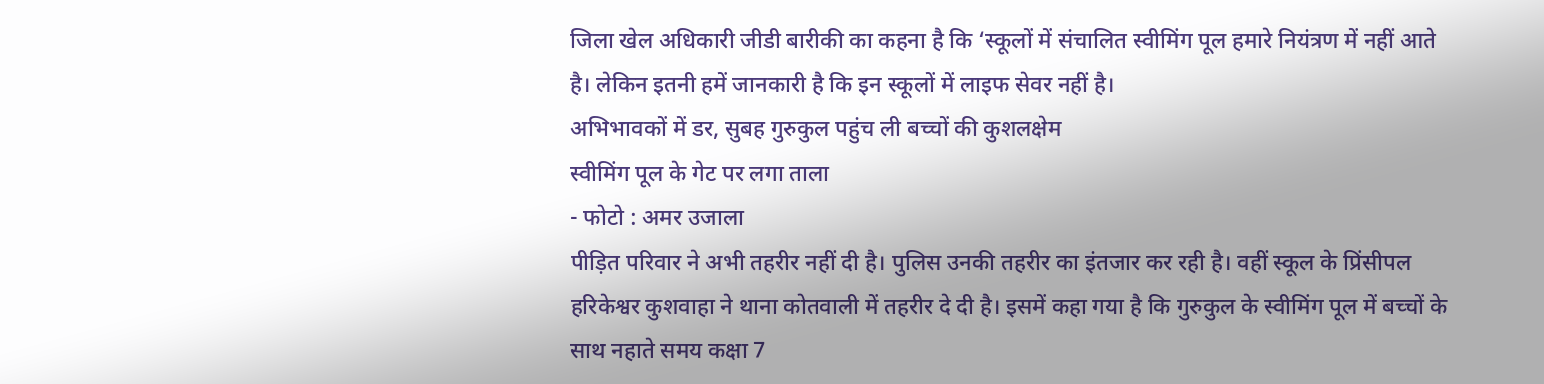जिला खेल अधिकारी जीडी बारीकी का कहना है कि ‘स्कूलों में संचालित स्वीमिंग पूल हमारे नियंत्रण में नहीं आते है। लेकिन इतनी हमें जानकारी है कि इन स्कूलों में लाइफ सेवर नहीं है।
अभिभावकों में डर, सुबह गुरुकुल पहुंच ली बच्चों की कुशलक्षेम
स्वीमिंग पूल के गेट पर लगा ताला
- फोटो : अमर उजाला
पीड़ित परिवार ने अभी तहरीर नहीं दी है। पुलिस उनकी तहरीर का इंतजार कर रही है। वहीं स्कूल के प्रिंसीपल हरिकेश्वर कुशवाहा ने थाना कोतवाली में तहरीर दे दी है। इसमें कहा गया है कि गुरुकुल के स्वीमिंग पूल में बच्चों के साथ नहाते समय कक्षा 7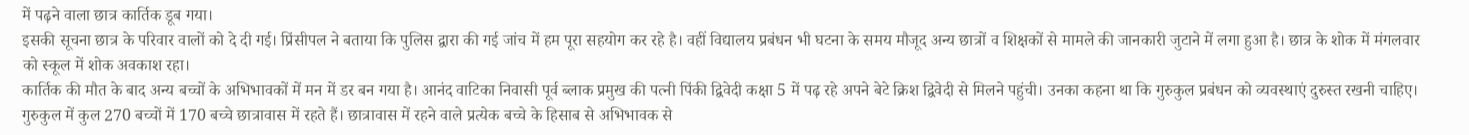में पढ़ने वाला छात्र कार्तिक डूब गया।
इसकी सूचना छात्र के परिवार वालों को दे दी गई। प्रिंसीपल ने बताया कि पुलिस द्वारा की गई जांच में हम पूरा सहयोग कर रहे है। वहीं विद्यालय प्रबंधन भी घटना के समय मौजूद अन्य छात्रों व शिक्षकों से मामले की जानकारी जुटाने में लगा हुआ है। छात्र के शोक में मंगलवार को स्कूल में शोक अवकाश रहा।
कार्तिक की मौत के बाद अन्य बच्चों के अभिभावकों में मन में डर बन गया है। आनंद वाटिका निवासी पूर्व ब्लाक प्रमुख की पत्नी पिंकी द्विवेदी कक्षा 5 में पढ़ रहे अपने बेटे क्रिश द्विवेदी से मिलने पहुंची। उनका कहना था कि गुरुकुल प्रबंधन को व्यवस्थाएं दुरुस्त रखनी चाहिए। गुरुकुल में कुल 270 बच्चों में 170 बच्चे छात्रावास में रहते हैं। छात्रावास में रहने वाले प्रत्येक बच्चे के हिसाब से अभिभावक से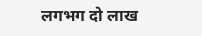लगभग दो लाख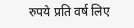रुपये प्रति वर्ष लिए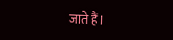जाते हैं।